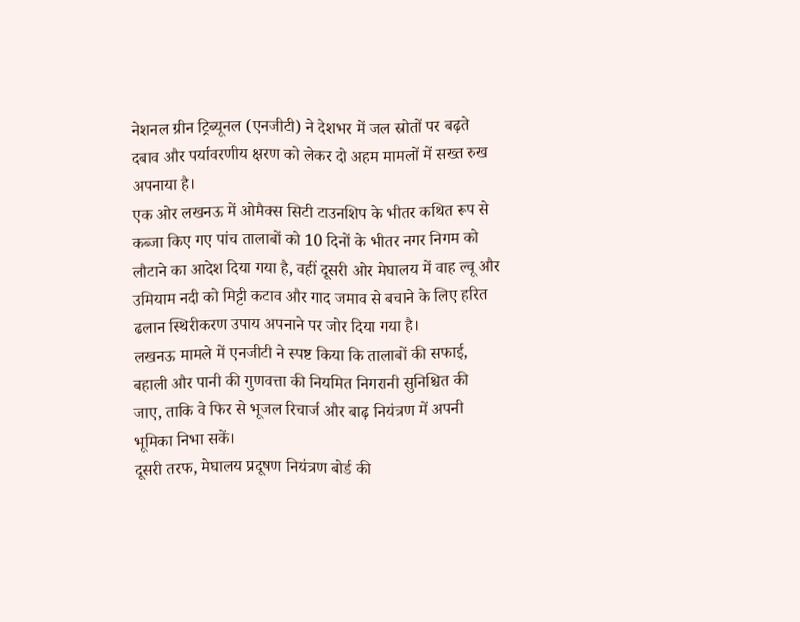नेशनल ग्रीन ट्रिब्यूनल (एनजीटी) ने देशभर में जल स्रोतों पर बढ़ते दबाव और पर्यावरणीय क्षरण को लेकर दो अहम मामलों में सख्त रुख अपनाया है।
एक ओर लखनऊ में ओमैक्स सिटी टाउनशिप के भीतर कथित रूप से कब्जा किए गए पांच तालाबों को 10 दिनों के भीतर नगर निगम को लौटाने का आदेश दिया गया है, वहीं दूसरी ओर मेघालय में वाह ल्वू और उमियाम नदी को मिट्टी कटाव और गाद जमाव से बचाने के लिए हरित ढलान स्थिरीकरण उपाय अपनाने पर जोर दिया गया है।
लखनऊ मामले में एनजीटी ने स्पष्ट किया कि तालाबों की सफाई, बहाली और पानी की गुणवत्ता की नियमित निगरानी सुनिश्चित की जाए, ताकि वे फिर से भूजल रिचार्ज और बाढ़ नियंत्रण में अपनी भूमिका निभा सकें।
दूसरी तरफ, मेघालय प्रदूषण नियंत्रण बोर्ड की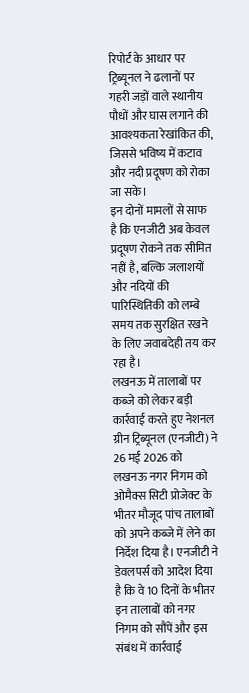रिपोर्ट के आधार पर ट्रिब्यूनल ने ढलानों पर गहरी जड़ों वाले स्थानीय पौधों और घास लगाने की आवश्यकता रेखांकित की, जिससे भविष्य में कटाव और नदी प्रदूषण को रोका जा सके।
इन दोनों मामलों से साफ है कि एनजीटी अब केवल प्रदूषण रोकने तक सीमित नहीं है, बल्कि जलाशयों और नदियों की पारिस्थितिकी को लम्बे समय तक सुरक्षित रखने के लिए जवाबदेही तय कर रहा है।
लखनऊ में तालाबों पर कब्जे को लेकर बड़ी कार्रवाई करते हुए नेशनल ग्रीन ट्रिब्यूनल (एनजीटी) ने 26 मई 2026 को लखनऊ नगर निगम को ओमैक्स सिटी प्रोजेक्ट के भीतर मौजूद पांच तालाबों को अपने कब्जे में लेने का निर्देश दिया है। एनजीटी ने डेवलपर्स को आदेश दिया है कि वे 10 दिनों के भीतर इन तालाबों को नगर निगम को सौंपें और इस संबंध में कार्रवाई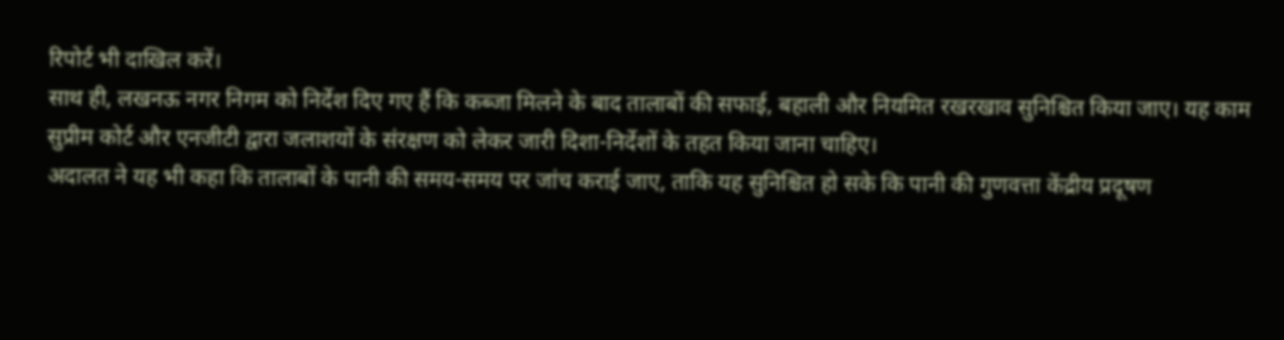रिपोर्ट भी दाखिल करें।
साथ ही, लखनऊ नगर निगम को निर्देश दिए गए हैं कि कब्जा मिलने के बाद तालाबों की सफाई, बहाली और नियमित रखरखाव सुनिश्चित किया जाए। यह काम सुप्रीम कोर्ट और एनजीटी द्वारा जलाशयों के संरक्षण को लेकर जारी दिशा-निर्देशों के तहत किया जाना चाहिए।
अदालत ने यह भी कहा कि तालाबों के पानी की समय-समय पर जांच कराई जाए, ताकि यह सुनिश्चित हो सके कि पानी की गुणवत्ता केंद्रीय प्रदूषण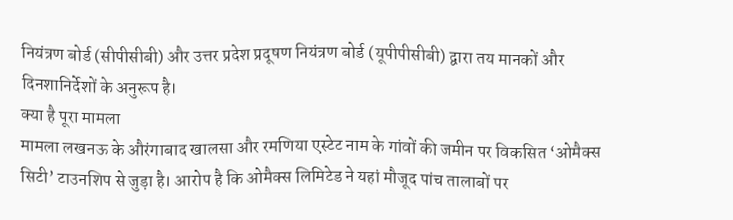नियंत्रण बोर्ड (सीपीसीबी) और उत्तर प्रदेश प्रदूषण नियंत्रण बोर्ड (यूपीपीसीबी) द्वारा तय मानकों और दिनशानिर्देशों के अनुरूप है।
क्या है पूरा मामला
मामला लखनऊ के औरंगाबाद खालसा और रमणिया एस्टेट नाम के गांवों की जमीन पर विकसित ‘ओमैक्स सिटी’ टाउनशिप से जुड़ा है। आरोप है कि ओमैक्स लिमिटेड ने यहां मौजूद पांच तालाबों पर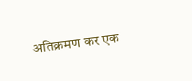अतिक्रमण कर एक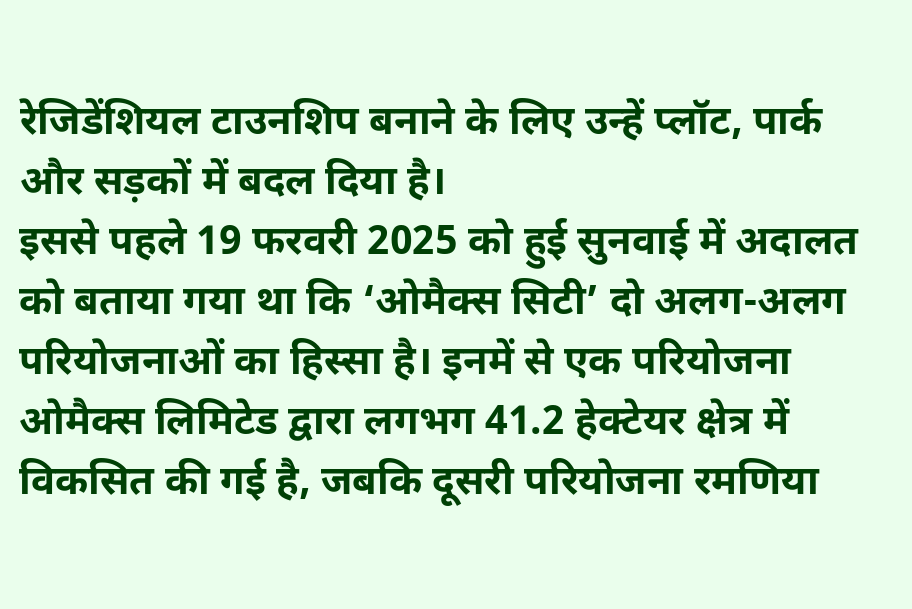रेजिडेंशियल टाउनशिप बनाने के लिए उन्हें प्लॉट, पार्क और सड़कों में बदल दिया है।
इससे पहले 19 फरवरी 2025 को हुई सुनवाई में अदालत को बताया गया था कि ‘ओमैक्स सिटी’ दो अलग-अलग परियोजनाओं का हिस्सा है। इनमें से एक परियोजना ओमैक्स लिमिटेड द्वारा लगभग 41.2 हेक्टेयर क्षेत्र में विकसित की गई है, जबकि दूसरी परियोजना रमणिया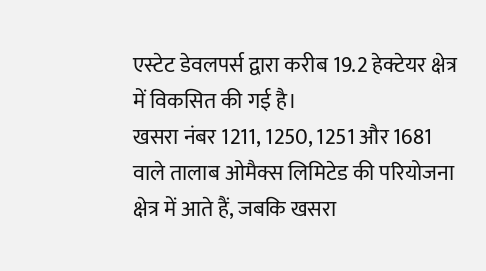एस्टेट डेवलपर्स द्वारा करीब 19.2 हेक्टेयर क्षेत्र में विकसित की गई है।
खसरा नंबर 1211, 1250, 1251 और 1681 वाले तालाब ओमैक्स लिमिटेड की परियोजना क्षेत्र में आते हैं, जबकि खसरा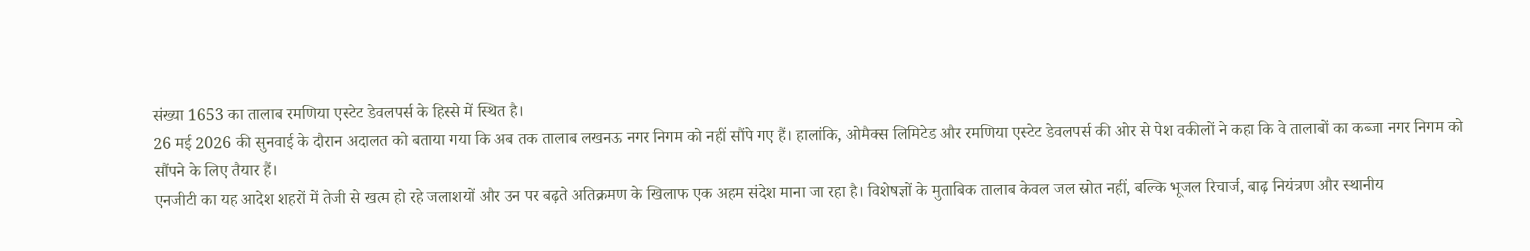संख्या 1653 का तालाब रमणिया एस्टेट डेवलपर्स के हिस्से में स्थित है।
26 मई 2026 की सुनवाई के दौरान अदालत को बताया गया कि अब तक तालाब लखनऊ नगर निगम को नहीं सौंपे गए हैं। हालांकि, ओमैक्स लिमिटेड और रमणिया एस्टेट डेवलपर्स की ओर से पेश वकीलों ने कहा कि वे तालाबों का कब्जा नगर निगम को सौंपने के लिए तैयार हैं।
एनजीटी का यह आदेश शहरों में तेजी से खत्म हो रहे जलाशयों और उन पर बढ़ते अतिक्रमण के खिलाफ एक अहम संदेश माना जा रहा है। विशेषज्ञों के मुताबिक तालाब केवल जल स्रोत नहीं, बल्कि भूजल रिचार्ज, बाढ़ नियंत्रण और स्थानीय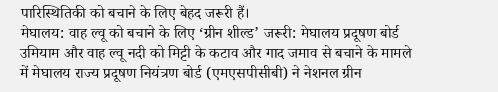पारिस्थितिकी को बचाने के लिए बेहद जरूरी हैं।
मेघालय: वाह ल्वू को बचाने के लिए ‘ग्रीन शील्ड’ जरूरी: मेघालय प्रदूषण बोर्ड
उमियाम और वाह ल्वू नदी को मिट्टी के कटाव और गाद जमाव से बचाने के मामले में मेघालय राज्य प्रदूषण नियंत्रण बोर्ड (एमएसपीसीबी) ने नेशनल ग्रीन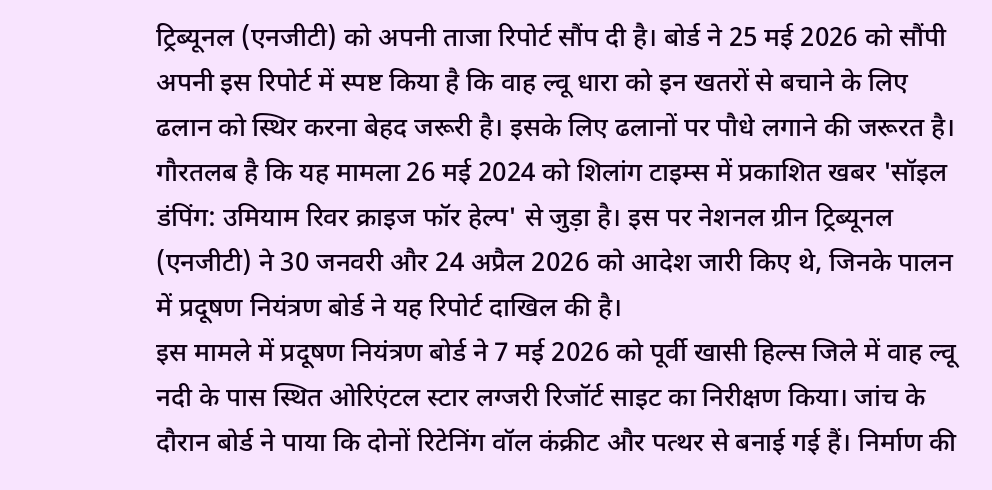ट्रिब्यूनल (एनजीटी) को अपनी ताजा रिपोर्ट सौंप दी है। बोर्ड ने 25 मई 2026 को सौंपी अपनी इस रिपोर्ट में स्पष्ट किया है कि वाह ल्वू धारा को इन खतरों से बचाने के लिए ढलान को स्थिर करना बेहद जरूरी है। इसके लिए ढलानों पर पौधे लगाने की जरूरत है।
गौरतलब है कि यह मामला 26 मई 2024 को शिलांग टाइम्स में प्रकाशित खबर 'सॉइल डंपिंग: उमियाम रिवर क्राइज फॉर हेल्प' से जुड़ा है। इस पर नेशनल ग्रीन ट्रिब्यूनल (एनजीटी) ने 30 जनवरी और 24 अप्रैल 2026 को आदेश जारी किए थे, जिनके पालन में प्रदूषण नियंत्रण बोर्ड ने यह रिपोर्ट दाखिल की है।
इस मामले में प्रदूषण नियंत्रण बोर्ड ने 7 मई 2026 को पूर्वी खासी हिल्स जिले में वाह ल्वू नदी के पास स्थित ओरिएंटल स्टार लग्जरी रिजॉर्ट साइट का निरीक्षण किया। जांच के दौरान बोर्ड ने पाया कि दोनों रिटेनिंग वॉल कंक्रीट और पत्थर से बनाई गई हैं। निर्माण की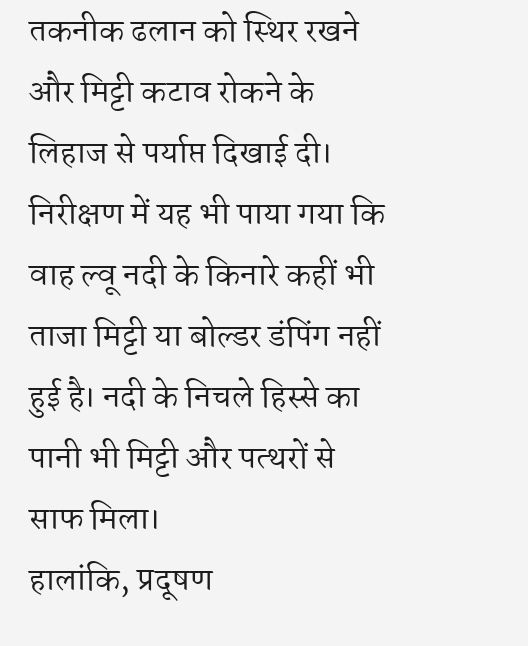तकनीक ढलान को स्थिर रखने और मिट्टी कटाव रोकने के लिहाज से पर्याप्त दिखाई दी।
निरीक्षण में यह भी पाया गया कि वाह ल्वू नदी के किनारे कहीं भी ताजा मिट्टी या बोल्डर डंपिंग नहीं हुई है। नदी के निचले हिस्से का पानी भी मिट्टी और पत्थरों से साफ मिला।
हालांकि, प्रदूषण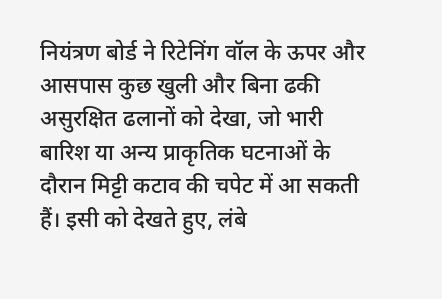नियंत्रण बोर्ड ने रिटेनिंग वॉल के ऊपर और आसपास कुछ खुली और बिना ढकी असुरक्षित ढलानों को देखा, जो भारी बारिश या अन्य प्राकृतिक घटनाओं के दौरान मिट्टी कटाव की चपेट में आ सकती हैं। इसी को देखते हुए, लंबे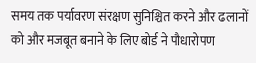समय तक पर्यावरण संरक्षण सुनिश्चित करने और ढलानों को और मजबूत बनाने के लिए बोर्ड ने पौधारोपण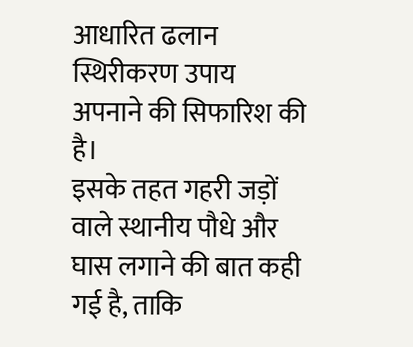आधारित ढलान स्थिरीकरण उपाय अपनाने की सिफारिश की है।
इसके तहत गहरी जड़ों वाले स्थानीय पौधे और घास लगाने की बात कही गई है, ताकि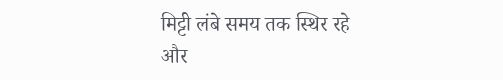मिट्टी लंबे समय तक स्थिर रहे और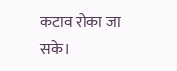कटाव रोका जा सके।